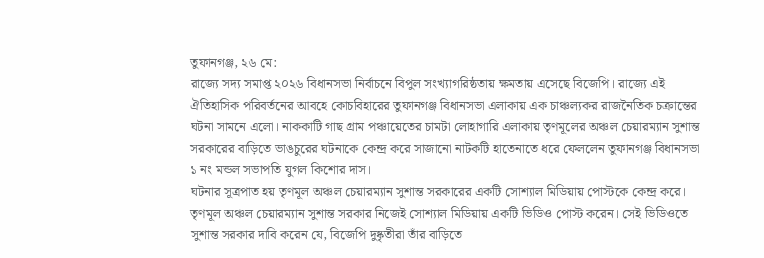তুফানগঞ্জ, ২৬ মে:
রাজ্যে সদ্য সমাপ্ত ২০২৬ বিধানসভা নির্বাচনে বিপুল সংখ্যাগরিষ্ঠতায় ক্ষমতায় এসেছে বিজেপি। রাজ্যে এই ঐতিহাসিক পরিবর্তনের আবহে কোচবিহারের তুফানগঞ্জ বিধানসভা এলাকায় এক চাঞ্চল্যকর রাজনৈতিক চক্রান্তের ঘটনা সামনে এলো। নাককাটি গাছ গ্রাম পঞ্চায়েতের চামটা লোহাগারি এলাকায় তৃণমূলের অঞ্চল চেয়ারম্যান সুশান্ত সরকারের বাড়িতে ভাঙচুরের ঘটনাকে কেন্দ্র করে সাজানো নাটকটি হাতেনাতে ধরে ফেললেন তুফানগঞ্জ বিধানসভা ১ নং মন্ডল সভাপতি যুগল কিশোর দাস।
ঘটনার সূত্রপাত হয় তৃণমূল অঞ্চল চেয়ারম্যান সুশান্ত সরকারের একটি সোশ্যাল মিডিয়ায় পোস্টকে কেন্দ্র করে। তৃণমূল অঞ্চল চেয়ারম্যান সুশান্ত সরকার নিজেই সোশ্যাল মিডিয়ায় একটি ভিডিও পোস্ট করেন। সেই ভিডিওতে সুশান্ত সরকার দাবি করেন যে, বিজেপি দুষ্কৃতীরা তাঁর বাড়িতে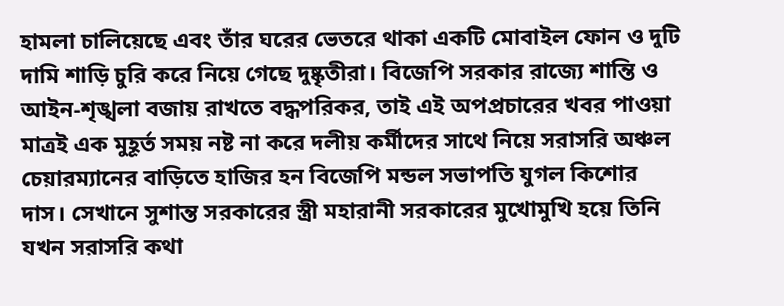হামলা চালিয়েছে এবং তাঁর ঘরের ভেতরে থাকা একটি মোবাইল ফোন ও দুটি দামি শাড়ি চুরি করে নিয়ে গেছে দুষ্কৃতীরা। বিজেপি সরকার রাজ্যে শান্তি ও আইন-শৃঙ্খলা বজায় রাখতে বদ্ধপরিকর, তাই এই অপপ্রচারের খবর পাওয়া মাত্রই এক মুহূর্ত সময় নষ্ট না করে দলীয় কর্মীদের সাথে নিয়ে সরাসরি অঞ্চল চেয়ারম্যানের বাড়িতে হাজির হন বিজেপি মন্ডল সভাপতি যুগল কিশোর দাস। সেখানে সুশান্ত সরকারের স্ত্রী মহারানী সরকারের মুখোমুখি হয়ে তিনি যখন সরাসরি কথা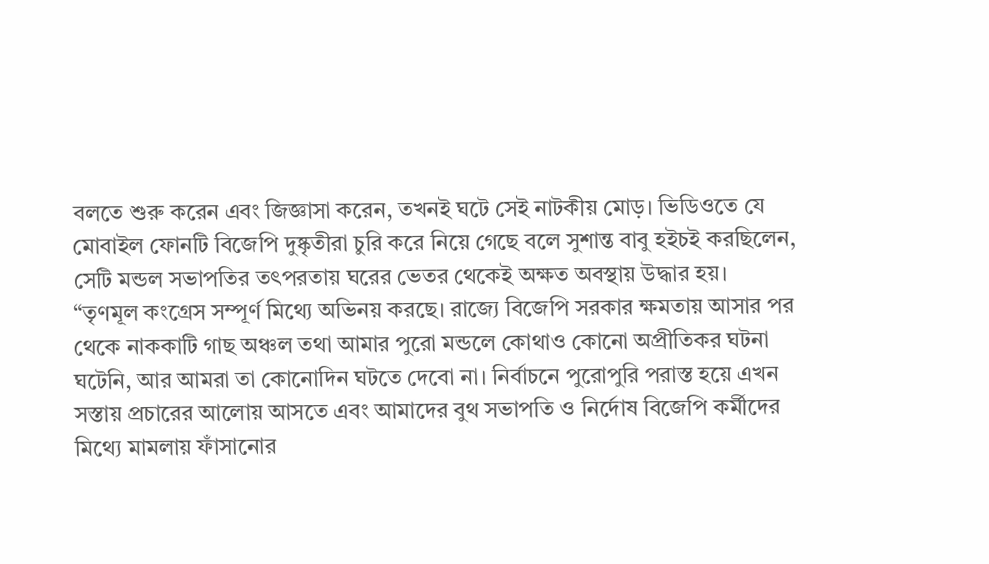বলতে শুরু করেন এবং জিজ্ঞাসা করেন, তখনই ঘটে সেই নাটকীয় মোড়। ভিডিওতে যে মোবাইল ফোনটি বিজেপি দুষ্কৃতীরা চুরি করে নিয়ে গেছে বলে সুশান্ত বাবু হইচই করছিলেন, সেটি মন্ডল সভাপতির তৎপরতায় ঘরের ভেতর থেকেই অক্ষত অবস্থায় উদ্ধার হয়।
“তৃণমূল কংগ্রেস সম্পূর্ণ মিথ্যে অভিনয় করছে। রাজ্যে বিজেপি সরকার ক্ষমতায় আসার পর থেকে নাককাটি গাছ অঞ্চল তথা আমার পুরো মন্ডলে কোথাও কোনো অপ্রীতিকর ঘটনা ঘটেনি, আর আমরা তা কোনোদিন ঘটতে দেবো না। নির্বাচনে পুরোপুরি পরাস্ত হয়ে এখন সস্তায় প্রচারের আলোয় আসতে এবং আমাদের বুথ সভাপতি ও নির্দোষ বিজেপি কর্মীদের মিথ্যে মামলায় ফাঁসানোর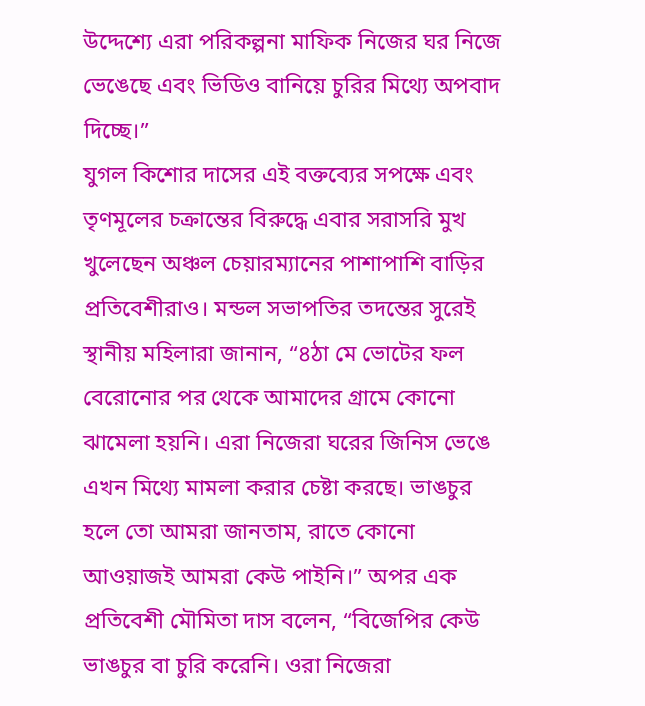উদ্দেশ্যে এরা পরিকল্পনা মাফিক নিজের ঘর নিজে ভেঙেছে এবং ভিডিও বানিয়ে চুরির মিথ্যে অপবাদ দিচ্ছে।”
যুগল কিশোর দাসের এই বক্তব্যের সপক্ষে এবং তৃণমূলের চক্রান্তের বিরুদ্ধে এবার সরাসরি মুখ খুলেছেন অঞ্চল চেয়ারম্যানের পাশাপাশি বাড়ির প্রতিবেশীরাও। মন্ডল সভাপতির তদন্তের সুরেই স্থানীয় মহিলারা জানান, “৪ঠা মে ভোটের ফল বেরোনোর পর থেকে আমাদের গ্রামে কোনো ঝামেলা হয়নি। এরা নিজেরা ঘরের জিনিস ভেঙে এখন মিথ্যে মামলা করার চেষ্টা করছে। ভাঙচুর হলে তো আমরা জানতাম, রাতে কোনো আওয়াজই আমরা কেউ পাইনি।” অপর এক প্রতিবেশী মৌমিতা দাস বলেন, “বিজেপির কেউ ভাঙচুর বা চুরি করেনি। ওরা নিজেরা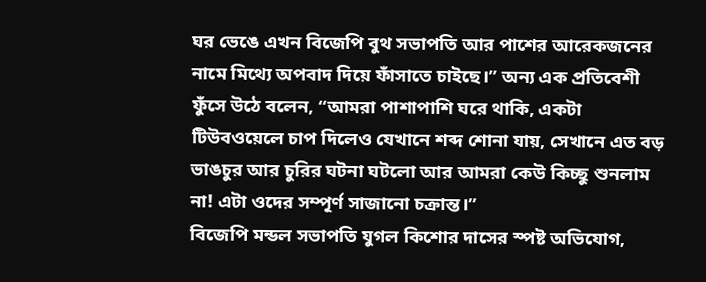ঘর ভেঙে এখন বিজেপি বুথ সভাপতি আর পাশের আরেকজনের নামে মিথ্যে অপবাদ দিয়ে ফাঁসাতে চাইছে।” অন্য এক প্রতিবেশী ফুঁসে উঠে বলেন, “আমরা পাশাপাশি ঘরে থাকি, একটা টিউবওয়েলে চাপ দিলেও যেখানে শব্দ শোনা যায়, সেখানে এত বড় ভাঙচুর আর চুরির ঘটনা ঘটলো আর আমরা কেউ কিচ্ছু শুনলাম না! এটা ওদের সম্পূর্ণ সাজানো চক্রান্ত।”
বিজেপি মন্ডল সভাপতি যুগল কিশোর দাসের স্পষ্ট অভিযোগ,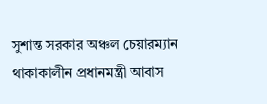সুশান্ত সরকার অঞ্চল চেয়ারম্যান থাকাকালীন প্রধানমন্ত্রী আবাস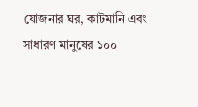যোজনার ঘর, কাটমানি এবং সাধারণ মানুষের ১০০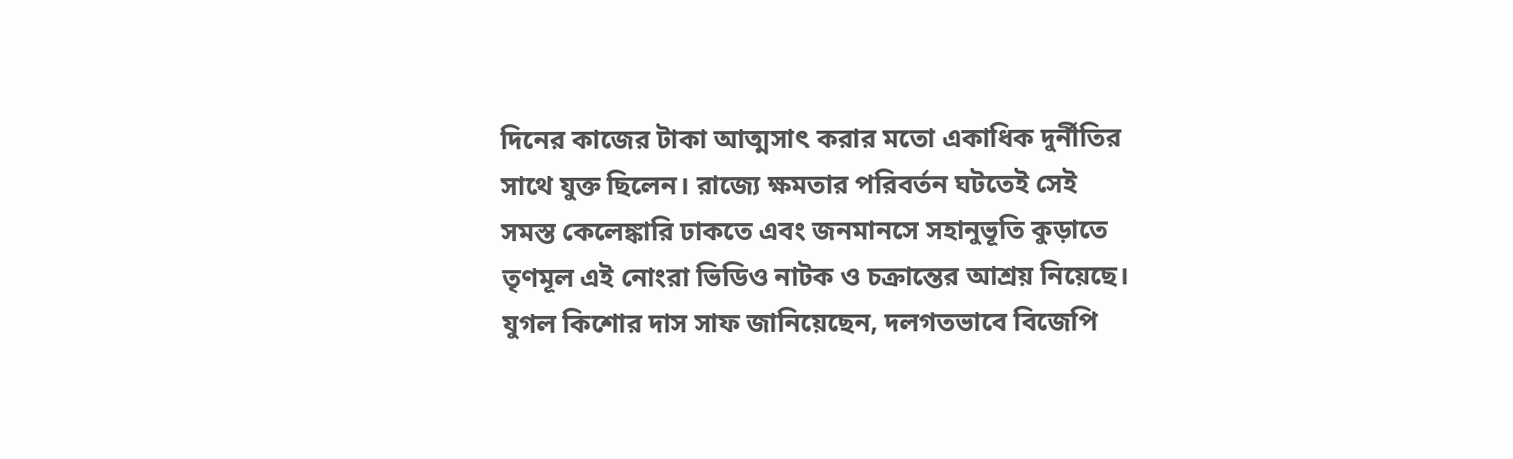দিনের কাজের টাকা আত্মসাৎ করার মতো একাধিক দুর্নীতির সাথে যুক্ত ছিলেন। রাজ্যে ক্ষমতার পরিবর্তন ঘটতেই সেই সমস্ত কেলেঙ্কারি ঢাকতে এবং জনমানসে সহানুভূতি কুড়াতে তৃণমূল এই নোংরা ভিডিও নাটক ও চক্রান্তের আশ্রয় নিয়েছে। যুগল কিশোর দাস সাফ জানিয়েছেন, দলগতভাবে বিজেপি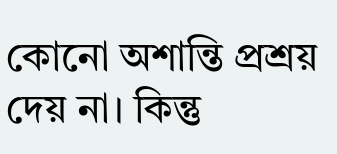কোনো অশান্তি প্রশ্রয় দেয় না। কিন্তু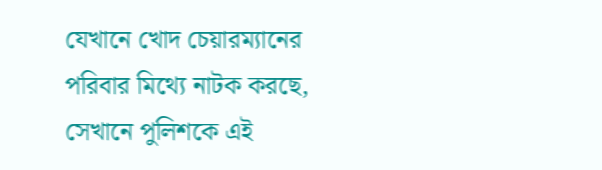যেখানে খোদ চেয়ারম্যানের পরিবার মিথ্যে নাটক করছে, সেখানে পুলিশকে এই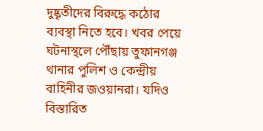দুষ্কৃতীদের বিরুদ্ধে কঠোর ব্যবস্থা নিতে হবে। খবর পেয়ে ঘটনাস্থলে পৌঁছায় তুফানগঞ্জ থানার পুলিশ ও কেন্দ্রীয় বাহিনীর জওয়ানরা। যদিও বিস্তারিত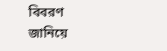বিবরণ জানিয়ে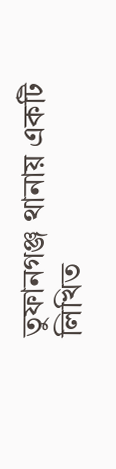তুফানগঞ্জ থানায় একটি লিখিত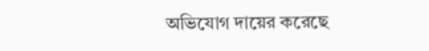অভিযোগ দায়ের করেছে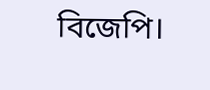বিজেপি।